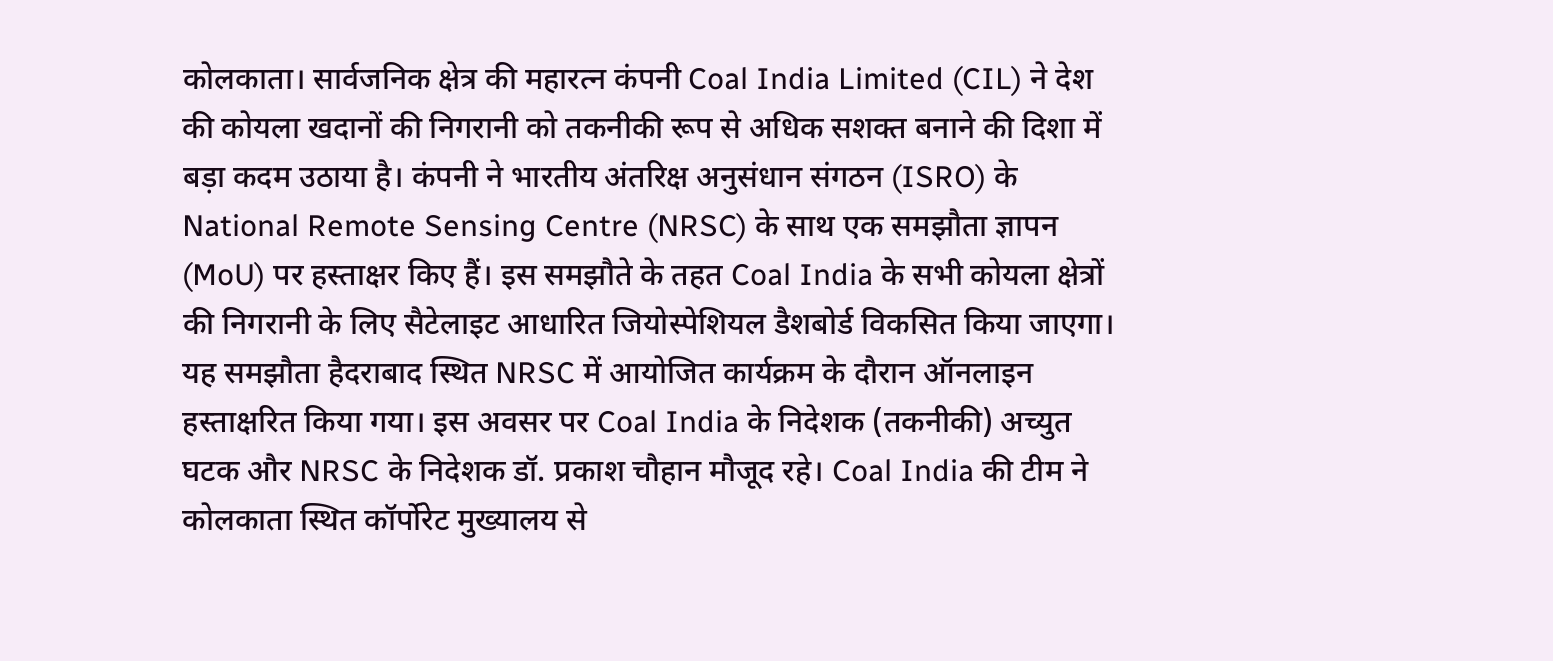कोलकाता। सार्वजनिक क्षेत्र की महारत्न कंपनी Coal India Limited (CIL) ने देश की कोयला खदानों की निगरानी को तकनीकी रूप से अधिक सशक्त बनाने की दिशा में बड़ा कदम उठाया है। कंपनी ने भारतीय अंतरिक्ष अनुसंधान संगठन (ISRO) के National Remote Sensing Centre (NRSC) के साथ एक समझौता ज्ञापन (MoU) पर हस्ताक्षर किए हैं। इस समझौते के तहत Coal India के सभी कोयला क्षेत्रों की निगरानी के लिए सैटेलाइट आधारित जियोस्पेशियल डैशबोर्ड विकसित किया जाएगा।
यह समझौता हैदराबाद स्थित NRSC में आयोजित कार्यक्रम के दौरान ऑनलाइन हस्ताक्षरित किया गया। इस अवसर पर Coal India के निदेशक (तकनीकी) अच्युत घटक और NRSC के निदेशक डॉ. प्रकाश चौहान मौजूद रहे। Coal India की टीम ने कोलकाता स्थित कॉर्पोरेट मुख्यालय से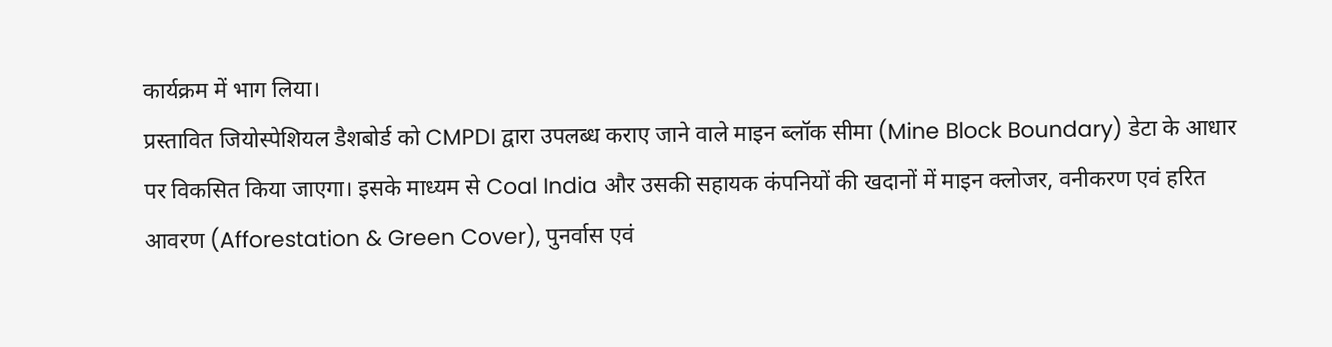कार्यक्रम में भाग लिया।
प्रस्तावित जियोस्पेशियल डैशबोर्ड को CMPDI द्वारा उपलब्ध कराए जाने वाले माइन ब्लॉक सीमा (Mine Block Boundary) डेटा के आधार पर विकसित किया जाएगा। इसके माध्यम से Coal India और उसकी सहायक कंपनियों की खदानों में माइन क्लोजर, वनीकरण एवं हरित आवरण (Afforestation & Green Cover), पुनर्वास एवं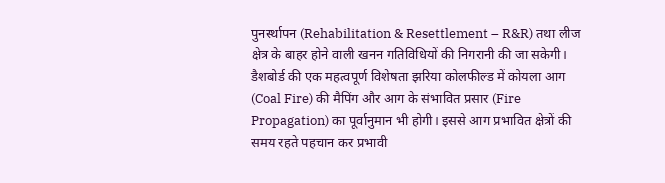पुनर्स्थापन (Rehabilitation & Resettlement – R&R) तथा लीज क्षेत्र के बाहर होने वाली खनन गतिविधियों की निगरानी की जा सकेगी।
डैशबोर्ड की एक महत्वपूर्ण विशेषता झरिया कोलफील्ड में कोयला आग (Coal Fire) की मैपिंग और आग के संभावित प्रसार (Fire Propagation) का पूर्वानुमान भी होगी। इससे आग प्रभावित क्षेत्रों की समय रहते पहचान कर प्रभावी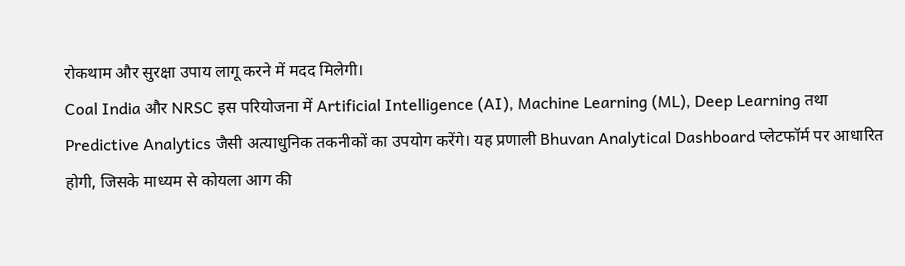रोकथाम और सुरक्षा उपाय लागू करने में मदद मिलेगी।
Coal India और NRSC इस परियोजना में Artificial Intelligence (AI), Machine Learning (ML), Deep Learning तथा Predictive Analytics जैसी अत्याधुनिक तकनीकों का उपयोग करेंगे। यह प्रणाली Bhuvan Analytical Dashboard प्लेटफॉर्म पर आधारित होगी, जिसके माध्यम से कोयला आग की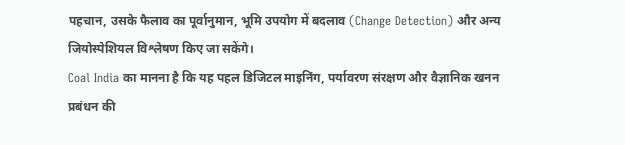पहचान, उसके फैलाव का पूर्वानुमान, भूमि उपयोग में बदलाव (Change Detection) और अन्य जियोस्पेशियल विश्लेषण किए जा सकेंगे।
Coal India का मानना है कि यह पहल डिजिटल माइनिंग, पर्यावरण संरक्षण और वैज्ञानिक खनन प्रबंधन की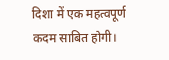दिशा में एक महत्वपूर्ण कदम साबित होगी।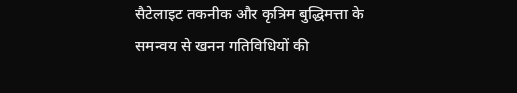सैटेलाइट तकनीक और कृत्रिम बुद्धिमत्ता के समन्वय से खनन गतिविधियों की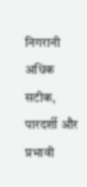निगरानी अधिक सटीक, पारदर्शी और प्रभावी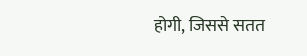होगी, जिससे सतत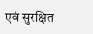एवं सुरक्षित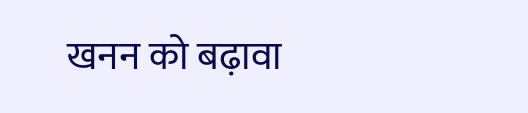खनन को बढ़ावा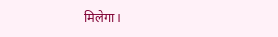मिलेगा।